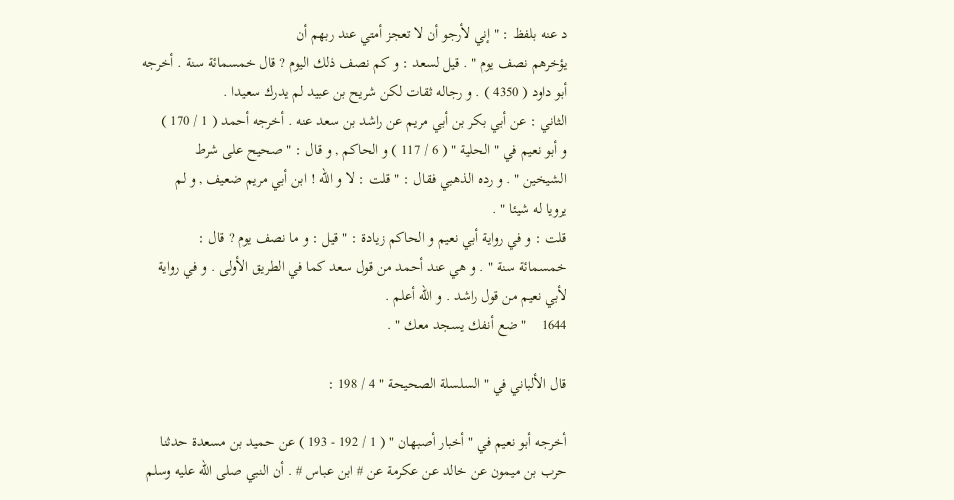د عنه بلفظ : " إني لأرجو أن لا تعجز أمتي عند ربهم أن
يؤخرهم نصف يوم " . قيل لسعد : و كم نصف ذلك اليوم ? قال خمسمائة سنة . أخرجه
أبو داود ( 4350 ) . و رجاله ثقات لكن شريح بن عبيد لم يدرك سعيدا .
الثاني : عن أبي بكر بن أبي مريم عن راشد بن سعد عنه . أخرجه أحمد ( 1 / 170 )
و أبو نعيم في " الحلية " ( 6 / 117 ) و الحاكم , و قال : " صحيح على شرط
الشيخين " . و رده الذهبي فقال : " قلت : لا و الله ! ابن أبي مريم ضعيف , و لم
يرويا له شيئا " .
قلت : و في رواية أبي نعيم و الحاكم زيادة : " قيل : و ما نصف يوم ? قال :
خمسمائة سنة " . و هي عند أحمد من قول سعد كما في الطريق الأولى . و في رواية
لأبي نعيم من قول راشد . و الله أعلم .
1644    " ضع أنفك يسجد معك " .

قال الألباني في " السلسلة الصحيحة " 4 / 198 :

أخرجه أبو نعيم في " أخبار أصبهان " ( 1 / 192 - 193 ) عن حميد بن مسعدة حدثنا
حرب بن ميمون عن خالد عن عكرمة عن # ابن عباس # . أن النبي صلى الله عليه وسلم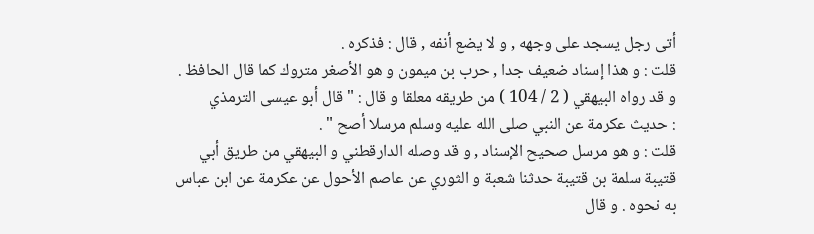أتى رجل يسجد على وجهه , و لا يضع أنفه , قال : فذكره .
قلت : و هذا إسناد ضعيف جدا , حرب بن ميمون و هو الأصغر متروك كما قال الحافظ .
و قد رواه البيهقي ( 2 / 104 ) من طريقه معلقا و قال : " قال أبو عيسى الترمذي
: حديث عكرمة عن النبي صلى الله عليه وسلم مرسلا أصح " .
قلت : و هو مرسل صحيح الإسناد , و قد وصله الدارقطني و البيهقي من طريق أبي
قتيبة سلمة بن قتيبة حدثنا شعبة و الثوري عن عاصم الأحول عن عكرمة عن ابن عباس
به نحوه . و قال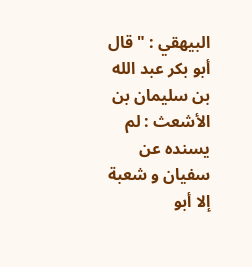البيهقي : " قال أبو بكر عبد الله بن سليمان بن الأشعث : لم
يسنده عن سفيان و شعبة إلا أبو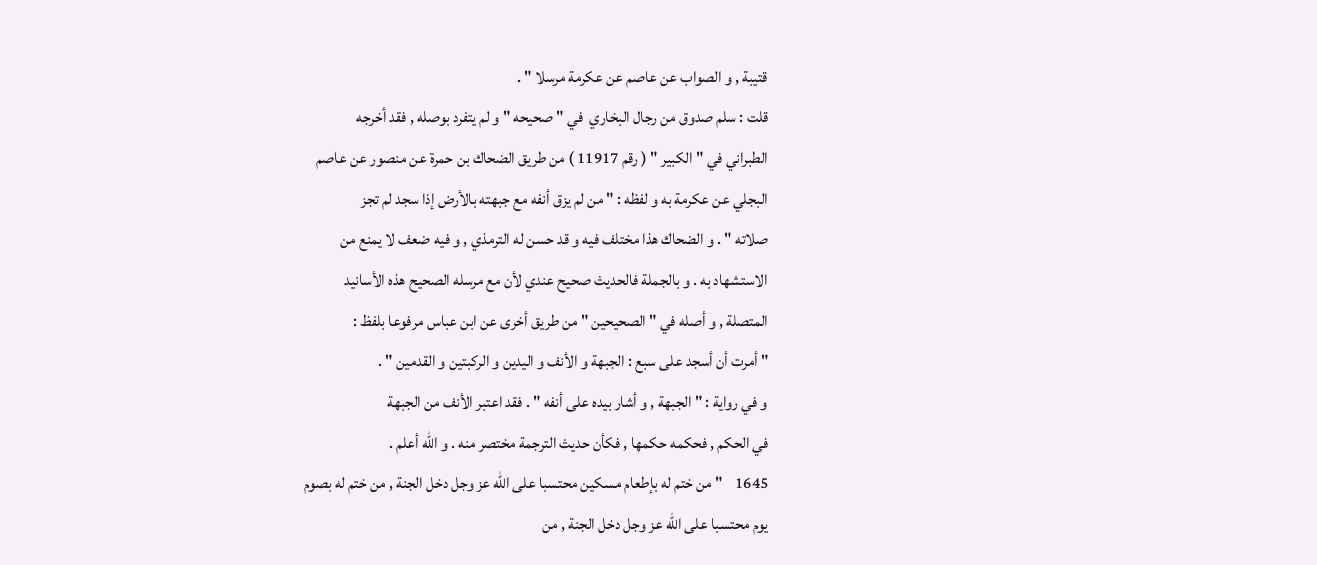قتيبة , و الصواب عن عاصم عن عكرمة مرسلا " .
قلت : سلم صدوق من رجال البخاري  في " صحيحه " و لم يتفرد بوصله , فقد أخرجه
الطبراني في " الكبير " ( رقم 11917 ) من طريق الضحاك بن حمرة عن منصور عن عاصم
البجلي عن عكرمة به و لفظه : " من لم يزق أنفه مع جبهته بالأرض إذا سجد لم تجز
صلاته " . و الضحاك هذا مختلف فيه و قد حسن له الترمذي , و فيه ضعف لا يمنع من
الاستشهاد به . و بالجملة فالحديث صحيح عندي لأن مع مرسله الصحيح هذه الأسانيد
المتصلة , و أصله في " الصحيحين " من طريق أخرى عن ابن عباس مرفوعا بلفظ :
" أمرت أن أسجد على سبع : الجبهة و الأنف و اليدين و الركبتين و القدمين " .
و في رواية : " الجبهة , و أشار بيده على أنفه " . فقد اعتبر الأنف من الجبهة
في الحكم , فحكمه حكمها , فكأن حديث الترجمة مختصر منه . و الله أعلم .
1645    " من ختم له بإطعام مسكين محتسبا على الله عز وجل دخل الجنة , من ختم له بصوم
يوم محتسبا على الله عز وجل دخل الجنة , من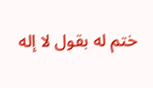ختم له بقول لا إله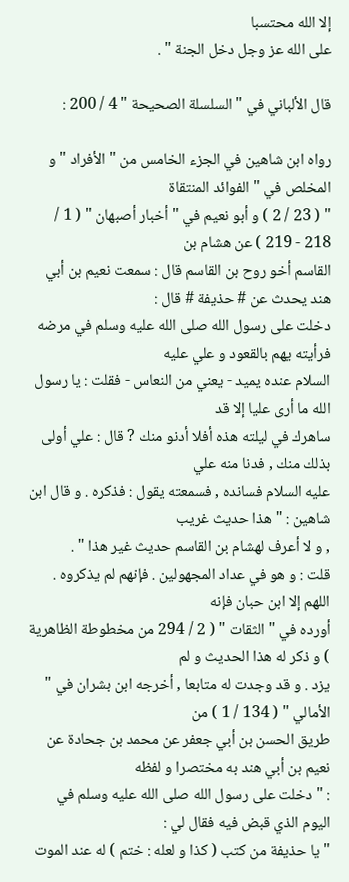إلا الله محتسبا
على الله عز وجل دخل الجنة " .

قال الألباني في " السلسلة الصحيحة " 4 / 200 :

رواه ابن شاهين في الجزء الخامس من " الأفراد " و المخلص في " الفوائد المنتقاة
" ( 23 / 2 ) و أبو نعيم في " أخبار أصبهان " ( 1 / 218 - 219 ) عن هشام بن
القاسم أخو روح بن القاسم قال : سمعت نعيم بن أبي هند يحدث عن # حذيفة # قال :
دخلت على رسول الله صلى الله عليه وسلم في مرضه فرأيته يهم بالقعود و علي عليه
السلام عنده يميد - يعني من النعاس - فقلت : يا رسول الله ما أرى عليا إلا قد
ساهرك في ليلته هذه أفلا أدنو منك ? قال : علي أولى بذلك منك , فدنا منه علي
عليه السلام فسانده , فسمعته يقول : فذكره . و قال ابن شاهين : " هذا حديث غريب
, و لا أعرف لهشام بن القاسم حديث غير هذا " .
قلت : و هو في عداد المجهولين . فإنهم لم يذكروه . اللهم إلا ابن حبان فإنه
أورده في " الثقات " ( 2 / 294 من مخطوطة الظاهرية ) و ذكر له هذا الحديث و لم
يزد . و قد وجدت له متابعا , أخرجه ابن بشران في " الأمالي " ( 134 / 1 ) من
طريق الحسن بن أبي جعفر عن محمد بن جحادة عن نعيم بن أبي هند به مختصرا و لفظه
: " دخلت على رسول الله صلى الله عليه وسلم في اليوم الذي قبض فيه فقال لي :
" يا حذيفة من كتب ( كذا و لعله : ختم ) له عند الموت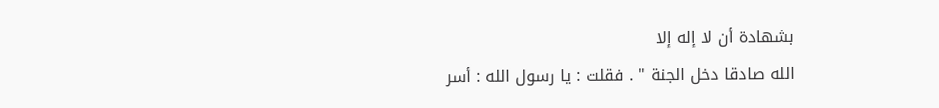بشهادة أن لا إله إلا
الله صادقا دخل الجنة " . فقلت : يا رسول الله : أسر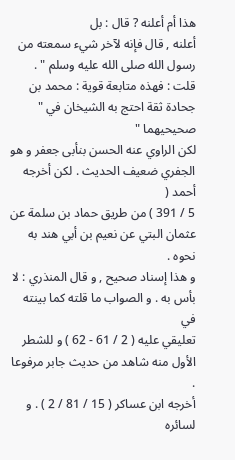هذا أم أعلنه ? قال : بل
أعلنه , قال فإنه لآخر شيء سمعته من رسول الله صلى الله عليه وسلم " .
قلت : فهذه متابعة قوية : محمد بن جحادة ثقة احتج به الشيخان في " صحيحيهما "
لكن الراوي عنه الحسن بنأبى جعفر و هو الجفري ضعيف الحديث . لكن أخرجه أحمد (
5 / 391 ) من طريق حماد بن سلمة عن عثمان البتي عن نعيم بن أبي هند به نحوه .
و هذا إسناد صحيح , و قال المنذري : لا بأس به . و الصواب ما قلته كما بينته في
تعليقي عليه ( 2 / 61 - 62 ) و للشطر الأول منه شاهد من حديث جابر مرفوعا .
أخرجه ابن عساكر ( 15 / 81 / 2 ) . و لسائره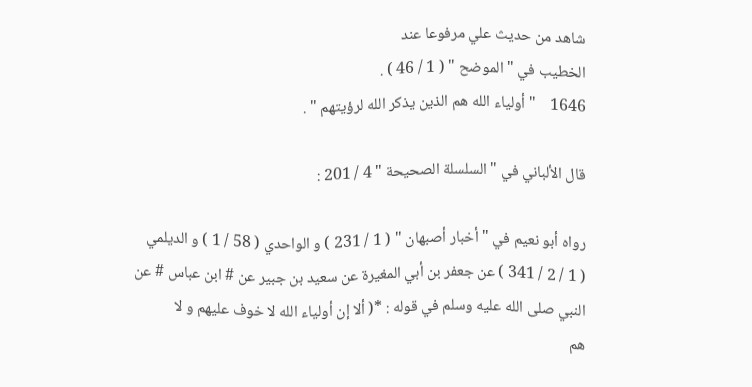شاهد من حديث علي مرفوعا عند
الخطيب في " الموضح " ( 1 / 46 ) .
1646    " أولياء الله هم الذين يذكر الله لرؤيتهم " .

قال الألباني في " السلسلة الصحيحة " 4 / 201 :

رواه أبو نعيم في " أخبار أصبهان " ( 1 / 231 ) و الواحدي ( 58 / 1 ) و الديلمي
( 1 / 2 / 341 ) عن جعفر بن أبي المغيرة عن سعيد بن جبير عن # ابن عباس # عن
النبي صلى الله عليه وسلم في قوله : *( ألا إن أولياء الله لا خوف عليهم و لا
هم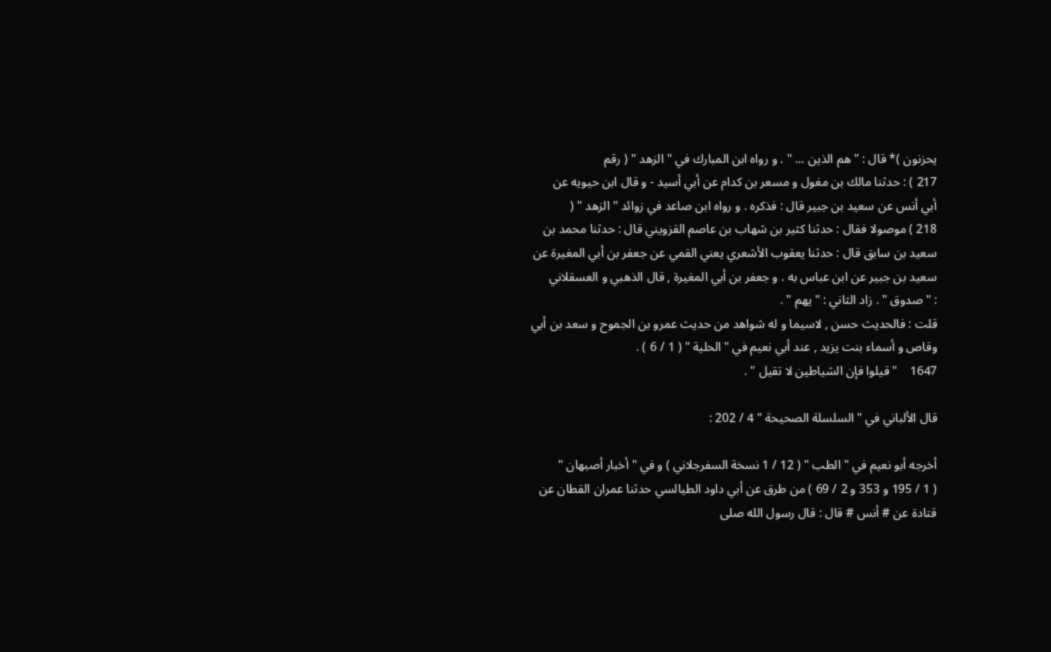يحزنون )* قال : " هم الذين ... " . و رواه ابن المبارك في " الزهد " ( رقم
217 ) : حدثنا مالك بن مغول و مسعر بن كدام عن أبي أسيد - و قال ابن حيويه عن
أبي أنس عن سعيد بن جبير قال : فذكره . و رواه ابن صاعد في زوائد " الزهد " (
218 ) موصولا فقال : حدثنا كثير بن شهاب بن عاصم القزويني قال : حدثنا محمد بن
سعيد بن سابق قال : حدثنا يعقوب الأشعري يعني القمي عن جعفر بن أبي المغيرة عن
سعيد بن جبير عن ابن عباس به . و جعفر بن أبي المغيرة , قال الذهبي و العسقلاني
: " صدوق " . زاد الثاني : " يهم " .
قلت : فالحديث حسن , لاسيما و له شواهد من حديث عمرو بن الجموح و سعد بن أبي
وقاص و أسماء بنت يزيد , عند أبي نعيم في " الحلية " ( 1 / 6 ) .
1647    " قيلوا فإن الشياطين لا تقيل " .

قال الألباني في " السلسلة الصحيحة " 4 / 202 :

أخرجه أبو نعيم في " الطب " ( 12 / 1 نسخة السفرجلاني ) و في " أخبار أصبهان "
( 1 / 195 و 353 و 2 / 69 ) من طرق عن أبي داود الطيالسي حدثنا عمران القطان عن
قتادة عن # أنس # قال : قال رسول الله صلى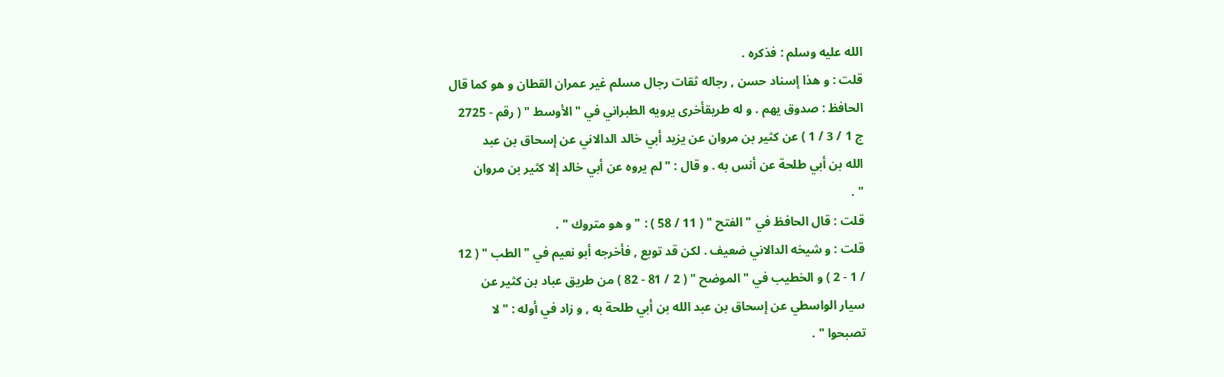الله عليه وسلم : فذكره .
قلت : و هذا إسناد حسن , رجاله ثقات رجال مسلم غير عمران القطان و هو كما قال
الحافظ : صدوق يهم . و له طريقأخرى يرويه الطبراني في " الأوسط " ( رقم - 2725
ج 1 / 3 / 1 ) عن كثير بن مروان عن يزيد أبي خالد الدالاني عن إسحاق بن عبد
الله بن أبي طلحة عن أنس به . و قال : " لم يروه عن أبي خالد إلا كثير بن مروان
" .
قلت : قال الحافظ في " الفتح " ( 11 / 58 ) : " و هو متروك " .
قلت : و شيخه الدالاني ضعيف . لكن قد توبع , فأخرجه أبو نعيم في " الطب " ( 12
/ 1 - 2 ) و الخطيب في " الموضح " ( 2 / 81 - 82 ) من طريق عباد بن كثير عن
سيار الواسطي عن إسحاق بن عبد الله بن أبي طلحة به , و زاد في أوله : " لا
تصبحوا " .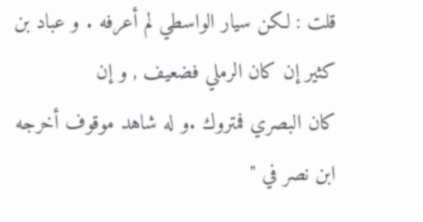قلت : لكن سيار الواسطي لم أعرفه . و عباد بن كثير إن كان الرملي فضعيف , و إن
كان البصري فمتروك .و له شاهد موقوف أخرجه ابن نصر في "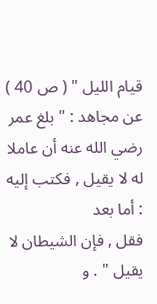قيام الليل " ( ص 40 )
عن مجاهد : " بلغ عمر رضي الله عنه أن عاملا له لا يقيل , فكتب إليه : أما بعد
فقل , فإن الشيطان لا يقيل " . و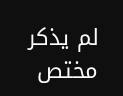لم يذكر مختص